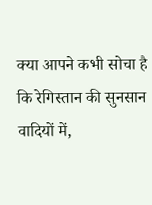क्या आपने कभी सोचा है कि रेगिस्तान की सुनसान वादियों में,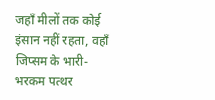जहाँ मीलों तक कोई इंसान नहीं रहता, वहाँ जिप्सम के भारी-भरकम पत्थर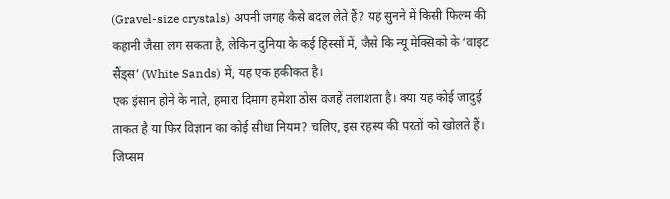(Gravel-size crystals) अपनी जगह कैसे बदल लेते हैं? यह सुनने में किसी फिल्म की कहानी जैसा लग सकता है, लेकिन दुनिया के कई हिस्सों में, जैसे कि न्यू मेक्सिको के ‘वाइट सैंड्स’ (White Sands) में, यह एक हकीकत है।
एक इंसान होने के नाते, हमारा दिमाग हमेशा ठोस वजहें तलाशता है। क्या यह कोई जादुई ताकत है या फिर विज्ञान का कोई सीधा नियम? चलिए, इस रहस्य की परतों को खोलते हैं।
जिप्सम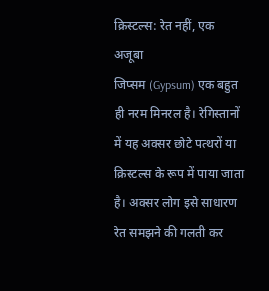क्रिस्टल्स: रेत नहीं, एक अजूबा
जिप्सम (Gypsum) एक बहुत ही नरम मिनरल है। रेगिस्तानों में यह अक्सर छोटे पत्थरों या क्रिस्टल्स के रूप में पाया जाता है। अक्सर लोग इसे साधारण रेत समझने की गलती कर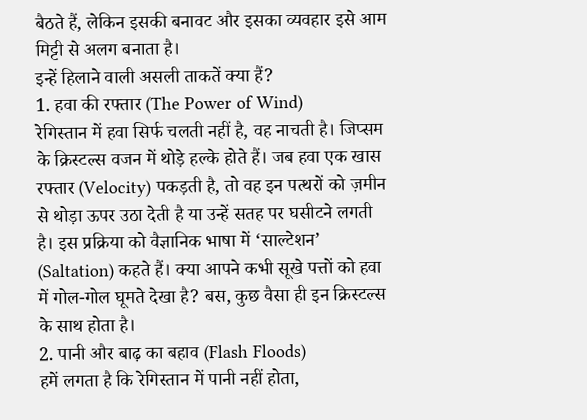बैठते हैं, लेकिन इसकी बनावट और इसका व्यवहार इसे आम मिट्टी से अलग बनाता है।
इन्हें हिलाने वाली असली ताकतें क्या हैं?
1. हवा की रफ्तार (The Power of Wind)
रेगिस्तान में हवा सिर्फ चलती नहीं है, वह नाचती है। जिप्सम के क्रिस्टल्स वजन में थोड़े हल्के होते हैं। जब हवा एक खास रफ्तार (Velocity) पकड़ती है, तो वह इन पत्थरों को ज़मीन से थोड़ा ऊपर उठा देती है या उन्हें सतह पर घसीटने लगती है। इस प्रक्रिया को वैज्ञानिक भाषा में ‘साल्टेशन’ (Saltation) कहते हैं। क्या आपने कभी सूखे पत्तों को हवा में गोल-गोल घूमते देखा है? बस, कुछ वैसा ही इन क्रिस्टल्स के साथ होता है।
2. पानी और बाढ़ का बहाव (Flash Floods)
हमें लगता है कि रेगिस्तान में पानी नहीं होता,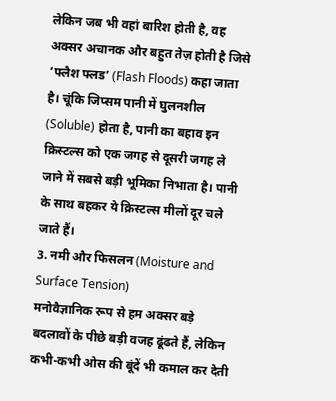लेकिन जब भी वहां बारिश होती है, वह अक्सर अचानक और बहुत तेज़ होती है जिसे ‘फ्लैश फ्लड’ (Flash Floods) कहा जाता है। चूंकि जिप्सम पानी में घुलनशील (Soluble) होता है, पानी का बहाव इन क्रिस्टल्स को एक जगह से दूसरी जगह ले जाने में सबसे बड़ी भूमिका निभाता है। पानी के साथ बहकर ये क्रिस्टल्स मीलों दूर चले जाते हैं।
3. नमी और फिसलन (Moisture and Surface Tension)
मनोवैज्ञानिक रूप से हम अक्सर बड़े बदलावों के पीछे बड़ी वजह ढूंढते हैं, लेकिन कभी-कभी ओस की बूंदें भी कमाल कर देती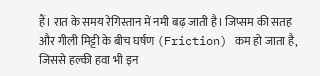हैं। रात के समय रेगिस्तान में नमी बढ़ जाती है। जिप्सम की सतह और गीली मिट्टी के बीच घर्षण (Friction) कम हो जाता है, जिससे हल्की हवा भी इन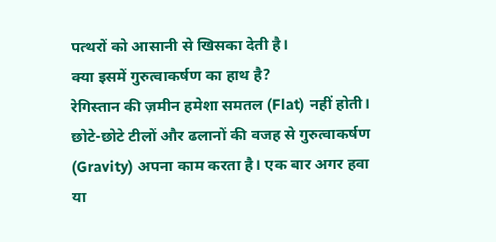पत्थरों को आसानी से खिसका देती है।
क्या इसमें गुरुत्वाकर्षण का हाथ है?
रेगिस्तान की ज़मीन हमेशा समतल (Flat) नहीं होती। छोटे-छोटे टीलों और ढलानों की वजह से गुरुत्वाकर्षण (Gravity) अपना काम करता है। एक बार अगर हवा या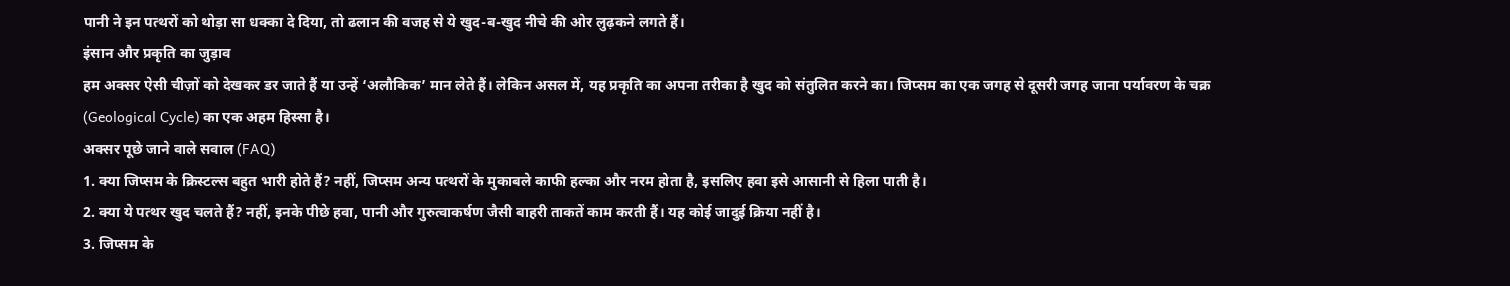पानी ने इन पत्थरों को थोड़ा सा धक्का दे दिया, तो ढलान की वजह से ये खुद-ब-खुद नीचे की ओर लुढ़कने लगते हैं।
इंसान और प्रकृति का जुड़ाव
हम अक्सर ऐसी चीज़ों को देखकर डर जाते हैं या उन्हें ‘अलौकिक’ मान लेते हैं। लेकिन असल में, यह प्रकृति का अपना तरीका है खुद को संतुलित करने का। जिप्सम का एक जगह से दूसरी जगह जाना पर्यावरण के चक्र (Geological Cycle) का एक अहम हिस्सा है।
अक्सर पूछे जाने वाले सवाल (FAQ)
1. क्या जिप्सम के क्रिस्टल्स बहुत भारी होते हैं? नहीं, जिप्सम अन्य पत्थरों के मुकाबले काफी हल्का और नरम होता है, इसलिए हवा इसे आसानी से हिला पाती है।
2. क्या ये पत्थर खुद चलते हैं? नहीं, इनके पीछे हवा, पानी और गुरुत्वाकर्षण जैसी बाहरी ताकतें काम करती हैं। यह कोई जादुई क्रिया नहीं है।
3. जिप्सम के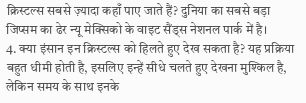क्रिस्टल्स सबसे ज़्यादा कहाँ पाए जाते हैं? दुनिया का सबसे बड़ा जिप्सम का ढेर न्यू मेक्सिको के वाइट सैंड्स नेशनल पार्क में है।
4. क्या इंसान इन क्रिस्टल्स को हिलते हुए देख सकता है? यह प्रक्रिया बहुत धीमी होती है, इसलिए इन्हें सीधे चलते हुए देखना मुश्किल है, लेकिन समय के साथ इनके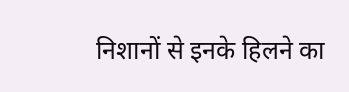निशानों से इनके हिलने का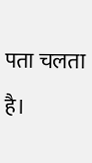पता चलता है।